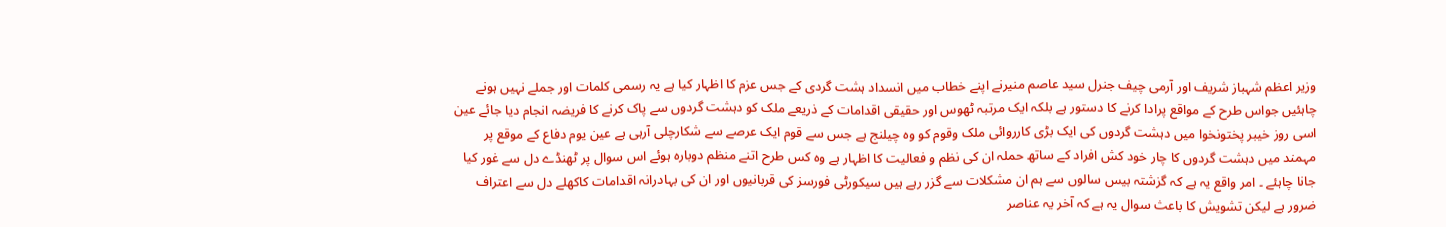وزیر اعظم شہباز شریف اور آرمی چیف جنرل سید عاصم منیرنے اپنے خطاب میں انسداد ہشت گردی کے جس عزم کا اظہار کیا ہے یہ رسمی کلمات اور جملے نہیں ہونے چاہئیں جواس طرح کے مواقع پرادا کرنے کا دستور ہے بلکہ ایک مرتبہ ٹھوس اور حقیقی اقدامات کے ذریعے ملک کو دہشت گردوں سے پاک کرنے کا فریضہ انجام دیا جائے عین اسی روز خیبر پختونخوا میں دہشت گردوں کی ایک بڑی کارروائی ملک وقوم کو وہ چیلنج ہے جس سے قوم ایک عرصے سے شکارچلی آرہی ہے عین یوم دفاع کے موقع پر مہمند میں دہشت گردوں کا چار خود کش افراد کے ساتھ حملہ ان کی نظم و فعالیت کا اظہار ہے وہ کس طرح اتنے منظم دوبارہ ہوئے اس سوال پر ٹھنڈے دل سے غور کیا جانا چاہئے ۔ امر واقع یہ ہے کہ گزشتہ بیس سالوں سے ہم ان مشکلات سے گزر رہے ہیں سیکورٹی فورسز کی قربانیوں اور ان کی بہادرانہ اقدامات کاکھلے دل سے اعتراف ضرور ہے لیکن تشویش کا باعث سوال یہ ہے کہ آخر یہ عناصر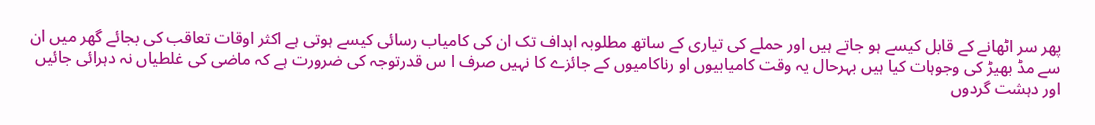پھر سر اٹھانے کے قابل کیسے ہو جاتے ہیں اور حملے کی تیاری کے ساتھ مطلوبہ اہداف تک ان کی کامیاب رسائی کیسے ہوتی ہے اکثر اوقات تعاقب کی بجائے گھر میں ان سے مڈ بھیڑ کی وجوہات کیا ہیں بہرحال یہ وقت کامیابیوں او رناکامیوں کے جائزے کا نہیں صرف ا س قدرتوجہ کی ضرورت ہے کہ ماضی کی غلطیاں نہ دہرائی جائیں اور دہشت گردوں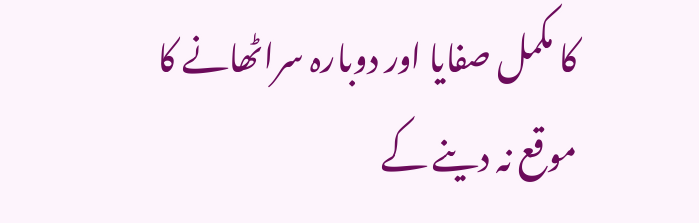کا مکمل صفایا اور دوبارہ سراٹھانے کا موقع نہ دینے کے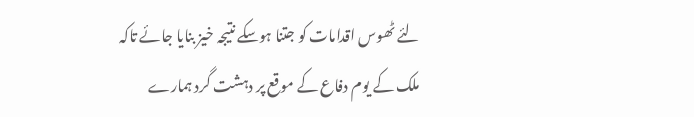لئے ٹھوس اقدامات کو جتنا ہوسکے نتیجہ خیز بنایا جائے تاکہ ملک کے یوم دفاع کے موقع پر دہشت گرد ہمارے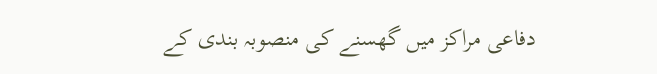دفاعی مراکز میں گھسنے کی منصوبہ بندی کے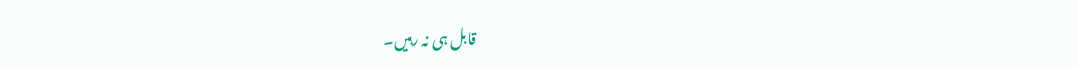قابل ہی نہ رہیں۔